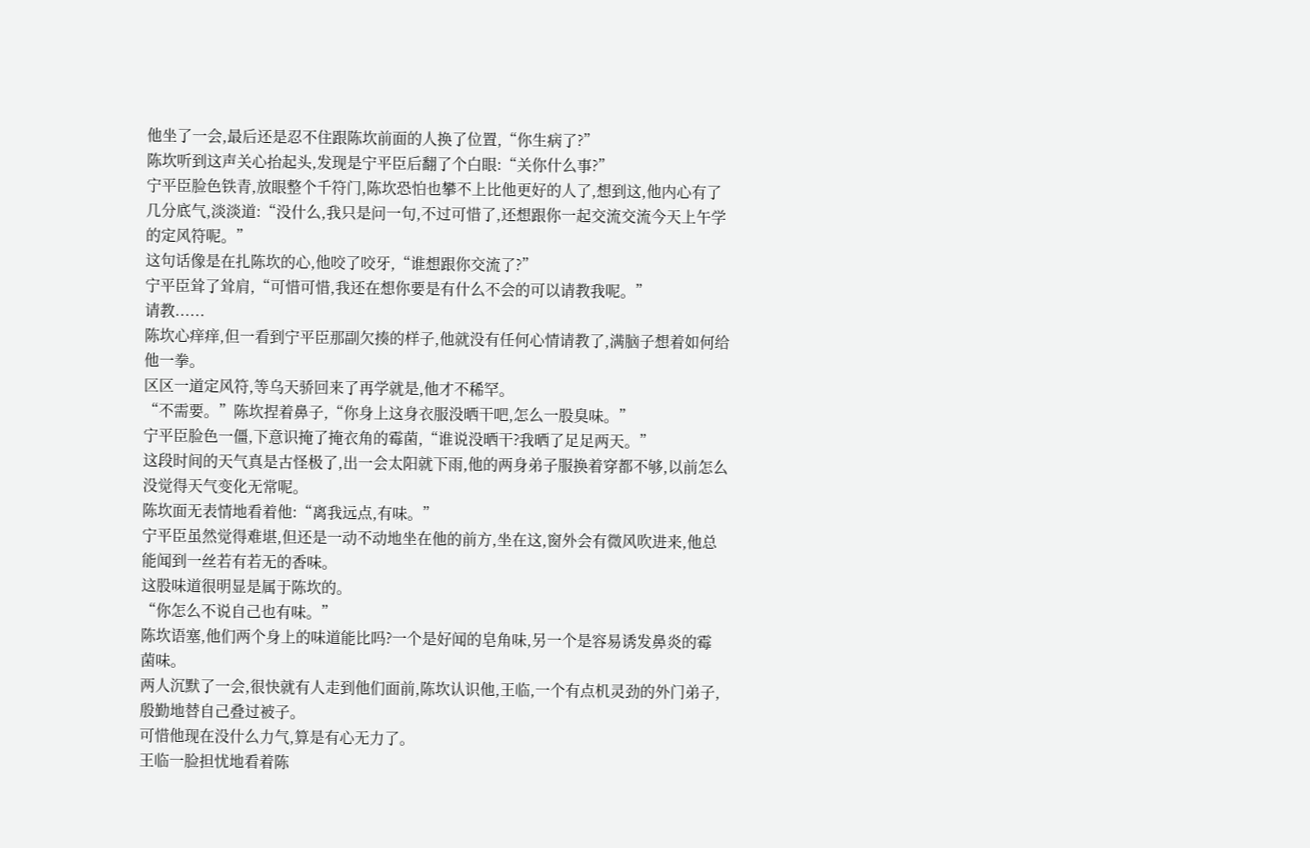他坐了一会,最后还是忍不住跟陈坎前面的人换了位置,“你生病了?”
陈坎听到这声关心抬起头,发现是宁平臣后翻了个白眼:“关你什么事?”
宁平臣脸色铁青,放眼整个千符门,陈坎恐怕也攀不上比他更好的人了,想到这,他内心有了几分底气,淡淡道:“没什么,我只是问一句,不过可惜了,还想跟你一起交流交流今天上午学的定风符呢。”
这句话像是在扎陈坎的心,他咬了咬牙,“谁想跟你交流了?”
宁平臣耸了耸肩,“可惜可惜,我还在想你要是有什么不会的可以请教我呢。”
请教......
陈坎心痒痒,但一看到宁平臣那副欠揍的样子,他就没有任何心情请教了,满脑子想着如何给他一拳。
区区一道定风符,等乌天骄回来了再学就是,他才不稀罕。
“不需要。”陈坎捏着鼻子,“你身上这身衣服没晒干吧,怎么一股臭味。”
宁平臣脸色一僵,下意识掩了掩衣角的霉菌,“谁说没晒干?我晒了足足两天。”
这段时间的天气真是古怪极了,出一会太阳就下雨,他的两身弟子服换着穿都不够,以前怎么没觉得天气变化无常呢。
陈坎面无表情地看着他:“离我远点,有味。”
宁平臣虽然觉得难堪,但还是一动不动地坐在他的前方,坐在这,窗外会有微风吹进来,他总能闻到一丝若有若无的香味。
这股味道很明显是属于陈坎的。
“你怎么不说自己也有味。”
陈坎语塞,他们两个身上的味道能比吗?一个是好闻的皂角味,另一个是容易诱发鼻炎的霉菌味。
两人沉默了一会,很快就有人走到他们面前,陈坎认识他,王临,一个有点机灵劲的外门弟子,殷勤地替自己叠过被子。
可惜他现在没什么力气,算是有心无力了。
王临一脸担忧地看着陈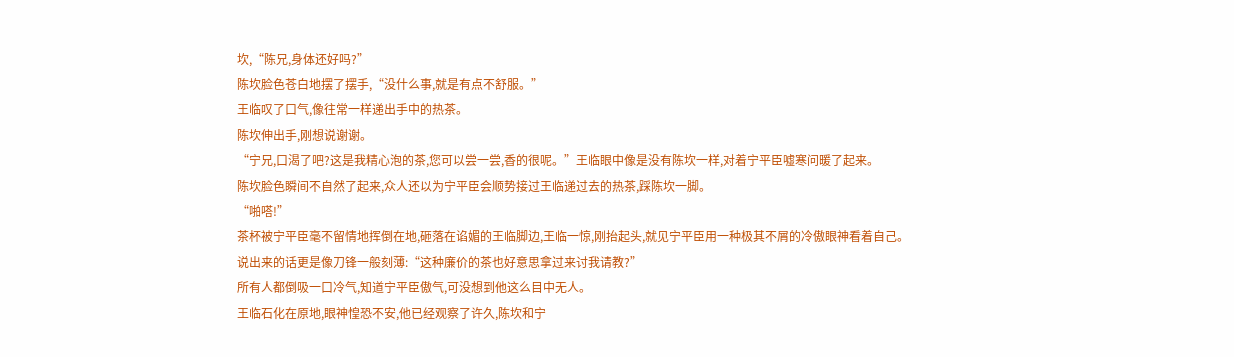坎,“陈兄,身体还好吗?”
陈坎脸色苍白地摆了摆手,“没什么事,就是有点不舒服。”
王临叹了口气,像往常一样递出手中的热茶。
陈坎伸出手,刚想说谢谢。
“宁兄,口渴了吧?这是我精心泡的茶,您可以尝一尝,香的很呢。”王临眼中像是没有陈坎一样,对着宁平臣嘘寒问暖了起来。
陈坎脸色瞬间不自然了起来,众人还以为宁平臣会顺势接过王临递过去的热茶,踩陈坎一脚。
“啪嗒!”
茶杯被宁平臣毫不留情地挥倒在地,砸落在谄媚的王临脚边,王临一惊,刚抬起头,就见宁平臣用一种极其不屑的冷傲眼神看着自己。
说出来的话更是像刀锋一般刻薄:“这种廉价的茶也好意思拿过来讨我请教?”
所有人都倒吸一口冷气,知道宁平臣傲气,可没想到他这么目中无人。
王临石化在原地,眼神惶恐不安,他已经观察了许久,陈坎和宁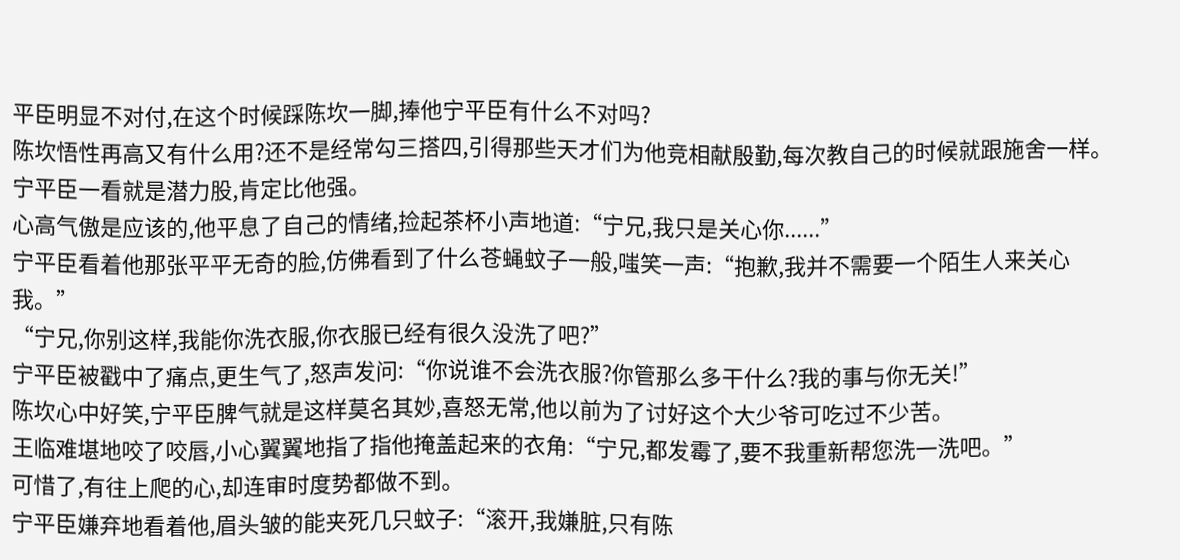平臣明显不对付,在这个时候踩陈坎一脚,捧他宁平臣有什么不对吗?
陈坎悟性再高又有什么用?还不是经常勾三搭四,引得那些天才们为他竞相献殷勤,每次教自己的时候就跟施舍一样。
宁平臣一看就是潜力股,肯定比他强。
心高气傲是应该的,他平息了自己的情绪,捡起茶杯小声地道:“宁兄,我只是关心你......”
宁平臣看着他那张平平无奇的脸,仿佛看到了什么苍蝇蚊子一般,嗤笑一声:“抱歉,我并不需要一个陌生人来关心我。”
“宁兄,你别这样,我能你洗衣服,你衣服已经有很久没洗了吧?”
宁平臣被戳中了痛点,更生气了,怒声发问:“你说谁不会洗衣服?你管那么多干什么?我的事与你无关!”
陈坎心中好笑,宁平臣脾气就是这样莫名其妙,喜怒无常,他以前为了讨好这个大少爷可吃过不少苦。
王临难堪地咬了咬唇,小心翼翼地指了指他掩盖起来的衣角:“宁兄,都发霉了,要不我重新帮您洗一洗吧。”
可惜了,有往上爬的心,却连审时度势都做不到。
宁平臣嫌弃地看着他,眉头皱的能夹死几只蚊子:“滚开,我嫌脏,只有陈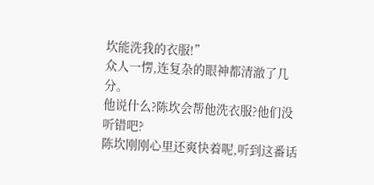坎能洗我的衣服!”
众人一愣,连复杂的眼神都清澈了几分。
他说什么?陈坎会帮他洗衣服?他们没听错吧?
陈坎刚刚心里还爽快着呢,听到这番话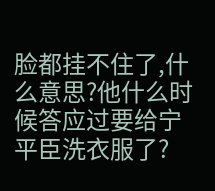脸都挂不住了,什么意思?他什么时候答应过要给宁平臣洗衣服了?